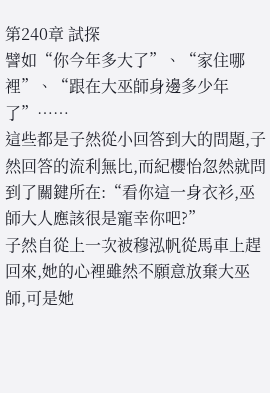第240章 試探
譬如“你今年多大了”、“家住哪裡”、“跟在大巫師身邊多少年了”……
這些都是子然從小回答到大的問題,子然回答的流利無比,而紀櫻怡忽然就問到了關鍵所在:“看你這一身衣衫,巫師大人應該很是寵幸你吧?”
子然自從上一次被穆泓帆從馬車上趕回來,她的心裡雖然不願意放棄大巫師,可是她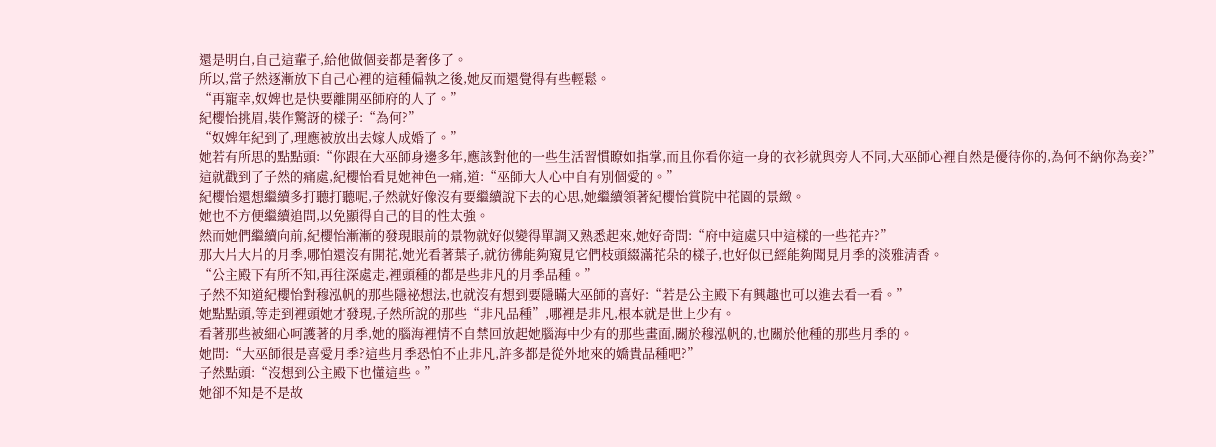還是明白,自己這輩子,給他做個妾都是奢侈了。
所以,當子然逐漸放下自己心裡的這種偏執之後,她反而還覺得有些輕鬆。
“再寵幸,奴婢也是快要離開巫師府的人了。”
紀櫻怡挑眉,裝作驚訝的樣子:“為何?”
“奴婢年紀到了,理應被放出去嫁人成婚了。”
她若有所思的點點頭:“你跟在大巫師身邊多年,應該對他的一些生活習慣瞭如指掌,而且你看你這一身的衣衫就與旁人不同,大巫師心裡自然是優待你的,為何不納你為妾?”
這就戳到了子然的痛處,紀櫻怡看見她神色一痛,道:“巫師大人心中自有別個愛的。”
紀櫻怡還想繼續多打聽打聽呢,子然就好像沒有要繼續說下去的心思,她繼續領著紀櫻怡賞院中花園的景緻。
她也不方便繼續追問,以免顯得自己的目的性太強。
然而她們繼續向前,紀櫻怡漸漸的發現眼前的景物就好似變得單調又熟悉起來,她好奇問:“府中這處只中這樣的一些花卉?”
那大片大片的月季,哪怕還沒有開花,她光看著葉子,就彷彿能夠窺見它們枝頭綴滿花朵的樣子,也好似已經能夠聞見月季的淡雅清香。
“公主殿下有所不知,再往深處走,裡頭種的都是些非凡的月季品種。”
子然不知道紀櫻怡對穆泓帆的那些隱祕想法,也就沒有想到要隱瞞大巫師的喜好:“若是公主殿下有興趣也可以進去看一看。”
她點點頭,等走到裡頭她才發現,子然所說的那些“非凡品種”,哪裡是非凡,根本就是世上少有。
看著那些被細心呵護著的月季,她的腦海裡情不自禁回放起她腦海中少有的那些畫面,關於穆泓帆的,也關於他種的那些月季的。
她問:“大巫師很是喜愛月季?這些月季恐怕不止非凡,許多都是從外地來的嬌貴品種吧?”
子然點頭:“沒想到公主殿下也懂這些。”
她卻不知是不是故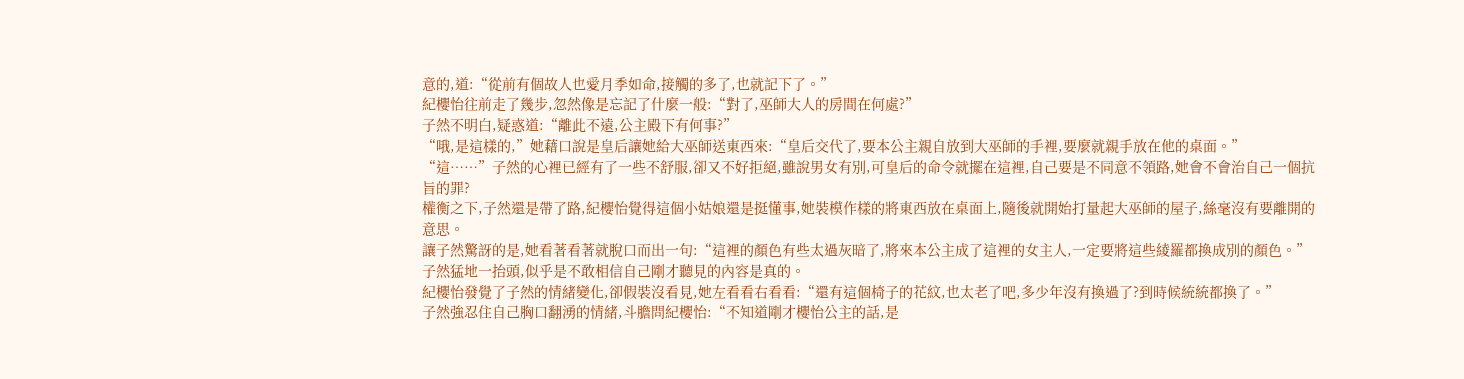意的,道:“從前有個故人也愛月季如命,接觸的多了,也就記下了。”
紀櫻怡往前走了幾步,忽然像是忘記了什麼一般:“對了,巫師大人的房間在何處?”
子然不明白,疑惑道:“離此不遠,公主殿下有何事?”
“哦,是這樣的,”她藉口說是皇后讓她給大巫師送東西來:“皇后交代了,要本公主親自放到大巫師的手裡,要麼就親手放在他的桌面。”
“這……”子然的心裡已經有了一些不舒服,卻又不好拒絕,雖說男女有別,可皇后的命令就擺在這裡,自己要是不同意不領路,她會不會治自己一個抗旨的罪?
權衡之下,子然還是帶了路,紀櫻怡覺得這個小姑娘還是挺懂事,她裝模作樣的將東西放在桌面上,隨後就開始打量起大巫師的屋子,絲毫沒有要離開的意思。
讓子然驚訝的是,她看著看著就脫口而出一句:“這裡的顏色有些太過灰暗了,將來本公主成了這裡的女主人,一定要將這些綾羅都換成別的顏色。”
子然猛地一抬頭,似乎是不敢相信自己剛才聽見的內容是真的。
紀櫻怡發覺了子然的情緒變化,卻假裝沒看見,她左看看右看看:“還有這個椅子的花紋,也太老了吧,多少年沒有換過了?到時候統統都換了。”
子然強忍住自己胸口翻湧的情緒,斗膽問紀櫻怡:“不知道剛才櫻怡公主的話,是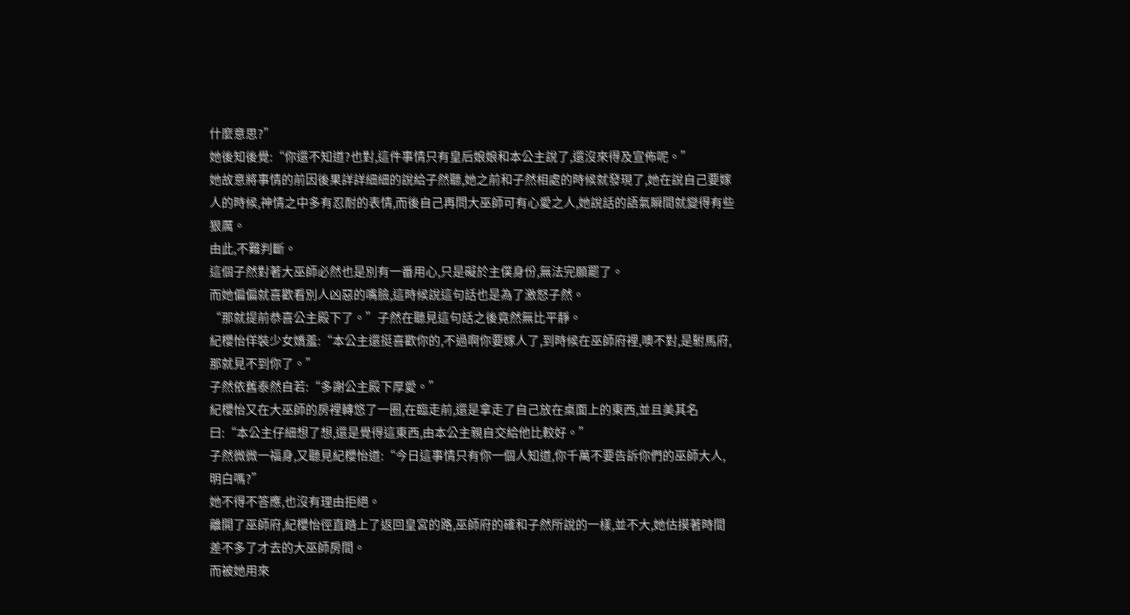什麼意思?”
她後知後覺:“你還不知道?也對,這件事情只有皇后娘娘和本公主說了,還沒來得及宣佈呢。”
她故意將事情的前因後果詳詳細細的說給子然聽,她之前和子然相處的時候就發現了,她在說自己要嫁人的時候,神情之中多有忍耐的表情,而後自己再問大巫師可有心愛之人,她說話的語氣瞬間就變得有些狠厲。
由此,不難判斷。
這個子然對著大巫師必然也是別有一番用心,只是礙於主僕身份,無法完願罷了。
而她偏偏就喜歡看別人凶惡的嘴臉,這時候說這句話也是為了激怒子然。
“那就提前恭喜公主殿下了。”子然在聽見這句話之後竟然無比平靜。
紀櫻怡佯裝少女嬌羞:“本公主還挺喜歡你的,不過啊你要嫁人了,到時候在巫師府裡,噢不對,是駙馬府,那就見不到你了。”
子然依舊泰然自若:“多謝公主殿下厚愛。”
紀櫻怡又在大巫師的房裡轉悠了一圈,在臨走前,還是拿走了自己放在桌面上的東西,並且美其名曰:“本公主仔細想了想,還是覺得這東西,由本公主親自交給他比較好。”
子然微微一福身,又聽見紀櫻怡道:“今日這事情只有你一個人知道,你千萬不要告訴你們的巫師大人,明白嗎?”
她不得不答應,也沒有理由拒絕。
離開了巫師府,紀櫻怡徑直踏上了返回皇宮的路,巫師府的確和子然所說的一樣,並不大,她估摸著時間差不多了才去的大巫師房間。
而被她用來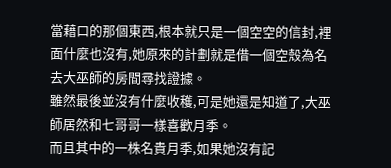當藉口的那個東西,根本就只是一個空空的信封,裡面什麼也沒有,她原來的計劃就是借一個空殼為名去大巫師的房間尋找證據。
雖然最後並沒有什麼收穫,可是她還是知道了,大巫師居然和七哥哥一樣喜歡月季。
而且其中的一株名貴月季,如果她沒有記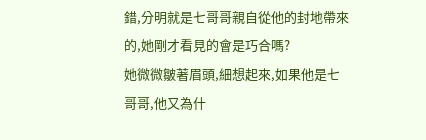錯,分明就是七哥哥親自從他的封地帶來的,她剛才看見的會是巧合嗎?
她微微皺著眉頭,細想起來,如果他是七哥哥,他又為什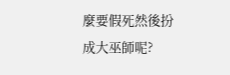麼要假死然後扮成大巫師呢?